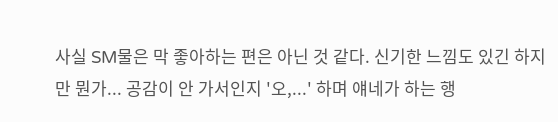사실 SM물은 막 좋아하는 편은 아닌 것 같다. 신기한 느낌도 있긴 하지만 뭔가... 공감이 안 가서인지 '오,...' 하며 얘네가 하는 행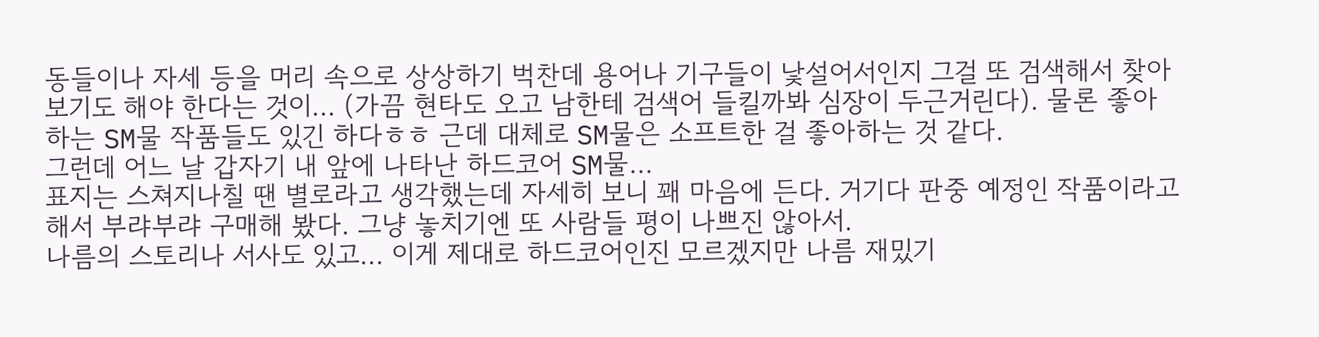동들이나 자세 등을 머리 속으로 상상하기 벅찬데 용어나 기구들이 낯설어서인지 그걸 또 검색해서 찾아보기도 해야 한다는 것이... (가끔 현타도 오고 남한테 검색어 들킬까봐 심장이 두근거린다). 물론 좋아하는 SM물 작품들도 있긴 하다ㅎㅎ 근데 대체로 SM물은 소프트한 걸 좋아하는 것 같다.
그런데 어느 날 갑자기 내 앞에 나타난 하드코어 SM물...
표지는 스쳐지나칠 땐 별로라고 생각했는데 자세히 보니 꽤 마음에 든다. 거기다 판중 예정인 작품이라고 해서 부랴부랴 구매해 봤다. 그냥 놓치기엔 또 사람들 평이 나쁘진 않아서.
나름의 스토리나 서사도 있고... 이게 제대로 하드코어인진 모르겠지만 나름 재밌기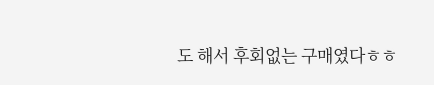도 해서 후회없는 구매였다ㅎㅎ